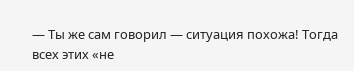— Ты же сам говорил — ситуация похожа! Тогда всех этих «не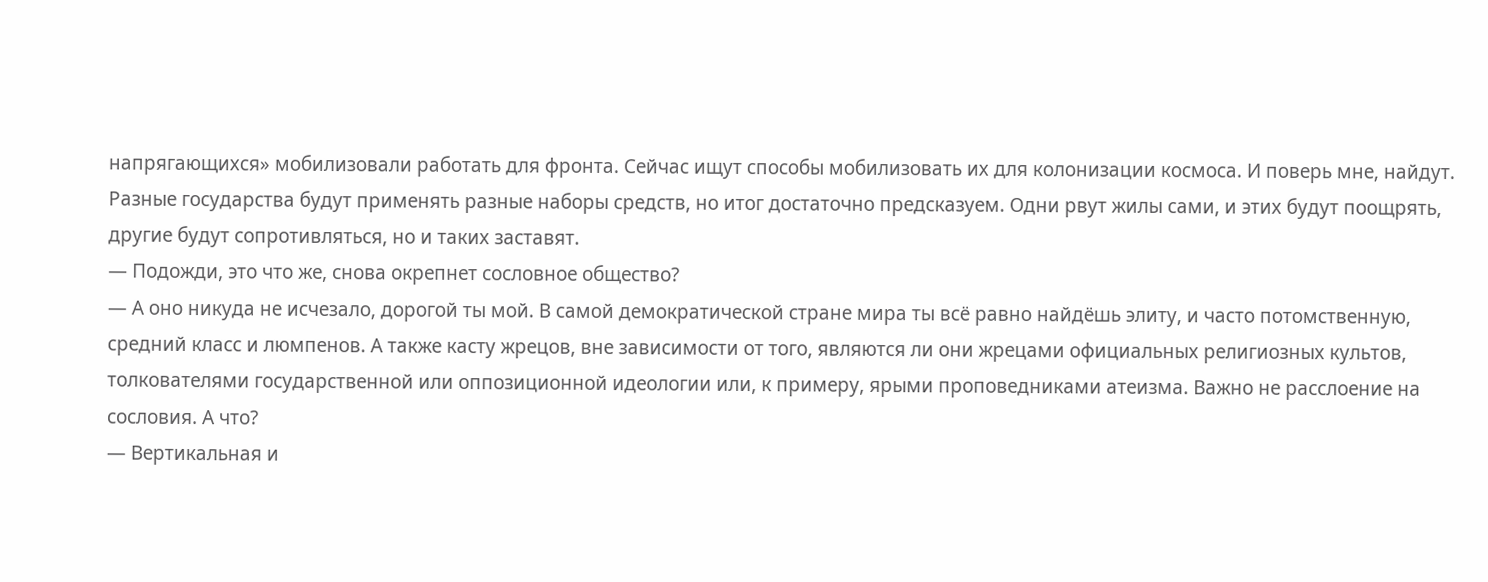напрягающихся» мобилизовали работать для фронта. Сейчас ищут способы мобилизовать их для колонизации космоса. И поверь мне, найдут. Разные государства будут применять разные наборы средств, но итог достаточно предсказуем. Одни рвут жилы сами, и этих будут поощрять, другие будут сопротивляться, но и таких заставят.
— Подожди, это что же, снова окрепнет сословное общество?
— А оно никуда не исчезало, дорогой ты мой. В самой демократической стране мира ты всё равно найдёшь элиту, и часто потомственную, средний класс и люмпенов. А также касту жрецов, вне зависимости от того, являются ли они жрецами официальных религиозных культов, толкователями государственной или оппозиционной идеологии или, к примеру, ярыми проповедниками атеизма. Важно не расслоение на сословия. А что?
— Вертикальная и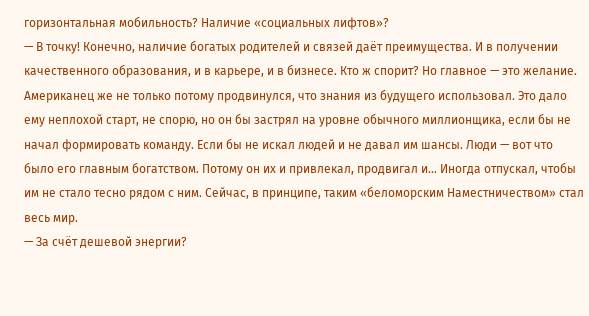горизонтальная мобильность? Наличие «социальных лифтов»?
— В точку! Конечно, наличие богатых родителей и связей даёт преимущества. И в получении качественного образования, и в карьере, и в бизнесе. Кто ж спорит? Но главное — это желание. Американец же не только потому продвинулся, что знания из будущего использовал. Это дало ему неплохой старт, не спорю, но он бы застрял на уровне обычного миллионщика, если бы не начал формировать команду. Если бы не искал людей и не давал им шансы. Люди — вот что было его главным богатством. Потому он их и привлекал, продвигал и… Иногда отпускал, чтобы им не стало тесно рядом с ним. Сейчас, в принципе, таким «беломорским Наместничеством» стал весь мир.
— За счёт дешевой энергии?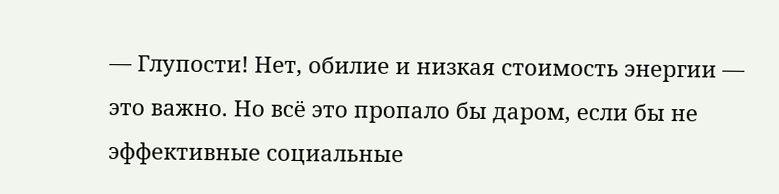— Глупости! Нет, обилие и низкая стоимость энергии — это важно. Но всё это пропало бы даром, если бы не эффективные социальные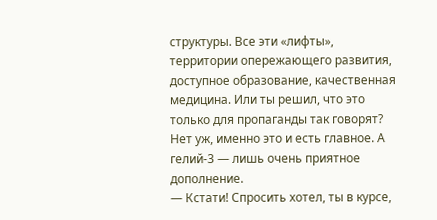структуры. Все эти «лифты», территории опережающего развития, доступное образование, качественная медицина. Или ты решил, что это только для пропаганды так говорят? Нет уж, именно это и есть главное. А гелий-3 — лишь очень приятное дополнение.
— Кстати! Спросить хотел, ты в курсе,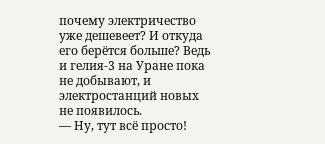почему электричество уже дешевеет? И откуда его берётся больше? Ведь и гелия-3 на Уране пока не добывают, и электростанций новых не появилось.
— Ну, тут всё просто!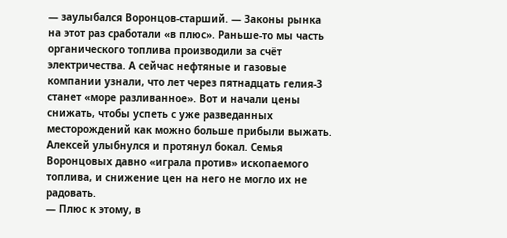— заулыбался Воронцов-старший. — Законы рынка на этот раз сработали «в плюс». Раньше-то мы часть органического топлива производили за счёт электричества. А сейчас нефтяные и газовые компании узнали, что лет через пятнадцать гелия-3 станет «море разливанное». Вот и начали цены снижать, чтобы успеть с уже разведанных месторождений как можно больше прибыли выжать.
Алексей улыбнулся и протянул бокал. Семья Воронцовых давно «играла против» ископаемого топлива, и снижение цен на него не могло их не радовать.
— Плюс к этому, в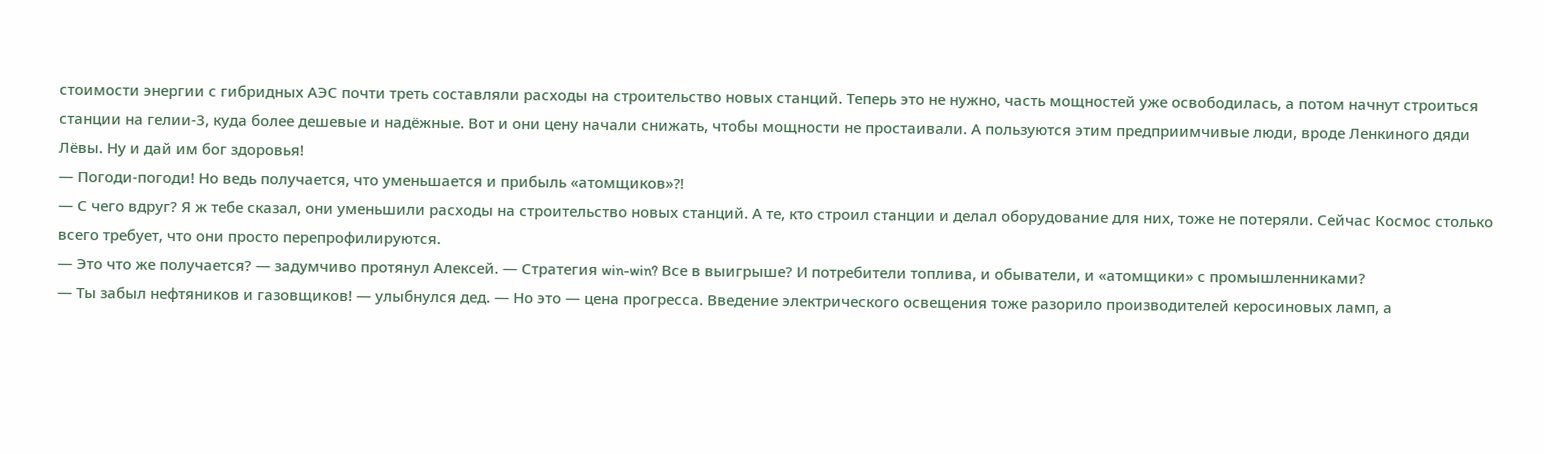стоимости энергии с гибридных АЭС почти треть составляли расходы на строительство новых станций. Теперь это не нужно, часть мощностей уже освободилась, а потом начнут строиться станции на гелии-3, куда более дешевые и надёжные. Вот и они цену начали снижать, чтобы мощности не простаивали. А пользуются этим предприимчивые люди, вроде Ленкиного дяди Лёвы. Ну и дай им бог здоровья!
— Погоди-погоди! Но ведь получается, что уменьшается и прибыль «атомщиков»⁈
— С чего вдруг? Я ж тебе сказал, они уменьшили расходы на строительство новых станций. А те, кто строил станции и делал оборудование для них, тоже не потеряли. Сейчас Космос столько всего требует, что они просто перепрофилируются.
— Это что же получается? — задумчиво протянул Алексей. — Стратегия win-win? Все в выигрыше? И потребители топлива, и обыватели, и «атомщики» с промышленниками?
— Ты забыл нефтяников и газовщиков! — улыбнулся дед. — Но это — цена прогресса. Введение электрического освещения тоже разорило производителей керосиновых ламп, а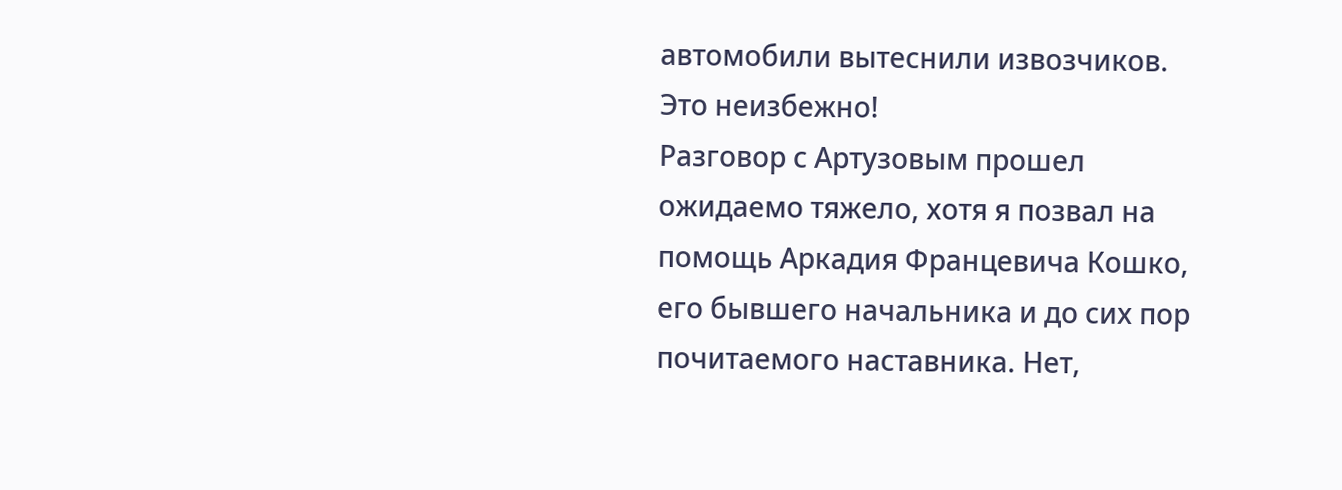автомобили вытеснили извозчиков. Это неизбежно!
Разговор с Артузовым прошел ожидаемо тяжело, хотя я позвал на помощь Аркадия Францевича Кошко, его бывшего начальника и до сих пор почитаемого наставника. Нет,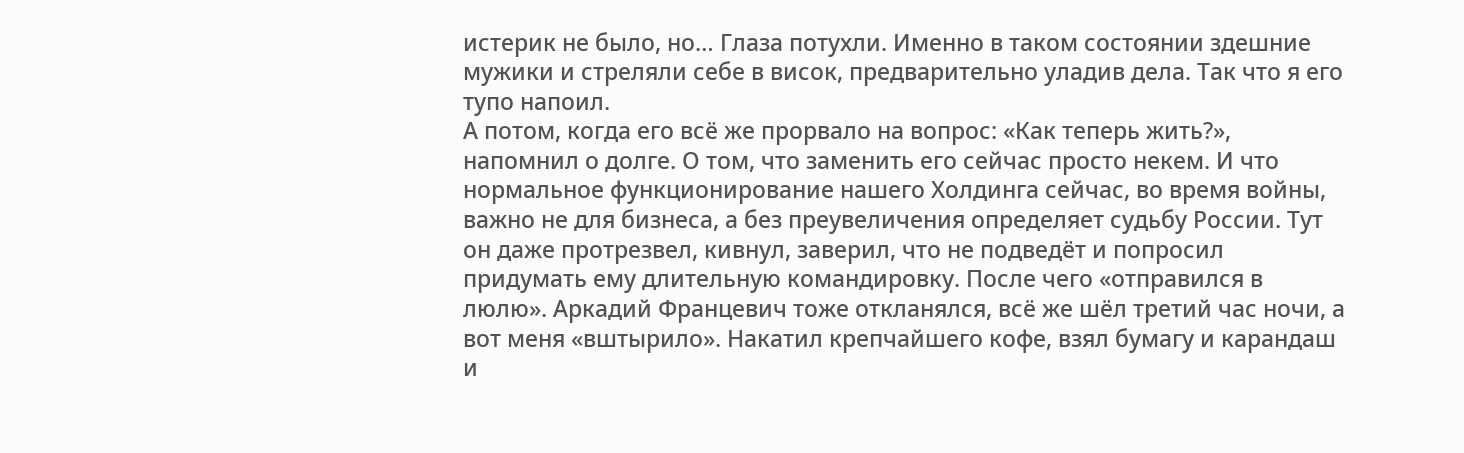истерик не было, но… Глаза потухли. Именно в таком состоянии здешние мужики и стреляли себе в висок, предварительно уладив дела. Так что я его тупо напоил.
А потом, когда его всё же прорвало на вопрос: «Как теперь жить?», напомнил о долге. О том, что заменить его сейчас просто некем. И что нормальное функционирование нашего Холдинга сейчас, во время войны, важно не для бизнеса, а без преувеличения определяет судьбу России. Тут он даже протрезвел, кивнул, заверил, что не подведёт и попросил придумать ему длительную командировку. После чего «отправился в люлю». Аркадий Францевич тоже откланялся, всё же шёл третий час ночи, а вот меня «вштырило». Накатил крепчайшего кофе, взял бумагу и карандаш и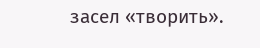засел «творить».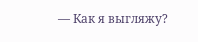— Как я выгляжу?